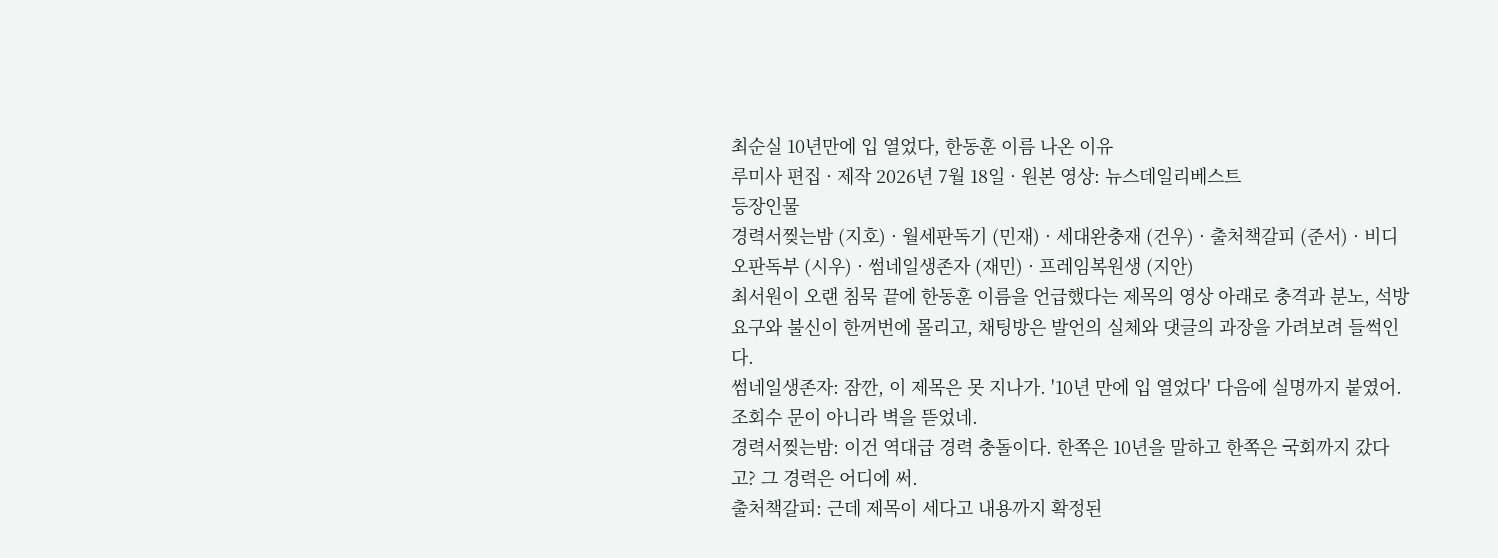최순실 10년만에 입 열었다, 한동훈 이름 나온 이유
루미사 편집 · 제작 2026년 7월 18일 · 원본 영상: 뉴스데일리베스트
등장인물
경력서찢는밤 (지호) · 월세판독기 (민재) · 세대완충재 (건우) · 출처책갈피 (준서) · 비디오판독부 (시우) · 썸네일생존자 (재민) · 프레임복원생 (지안)
최서원이 오랜 침묵 끝에 한동훈 이름을 언급했다는 제목의 영상 아래로 충격과 분노, 석방 요구와 불신이 한꺼번에 몰리고, 채팅방은 발언의 실체와 댓글의 과장을 가려보려 들썩인다.
썸네일생존자: 잠깐, 이 제목은 못 지나가. '10년 만에 입 열었다' 다음에 실명까지 붙였어. 조회수 문이 아니라 벽을 뜯었네.
경력서찢는밤: 이건 역대급 경력 충돌이다. 한쪽은 10년을 말하고 한쪽은 국회까지 갔다고? 그 경력은 어디에 써.
출처책갈피: 근데 제목이 세다고 내용까지 확정된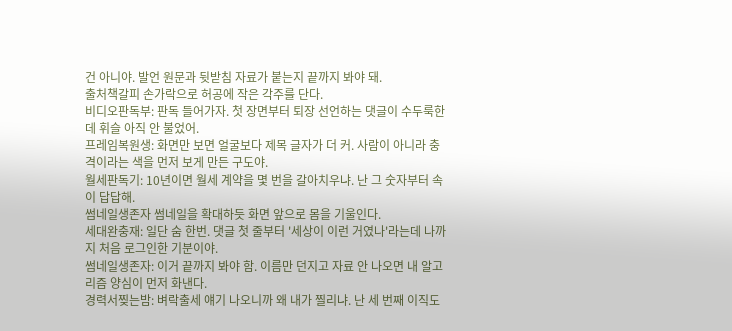건 아니야. 발언 원문과 뒷받침 자료가 붙는지 끝까지 봐야 돼.
출처책갈피 손가락으로 허공에 작은 각주를 단다.
비디오판독부: 판독 들어가자. 첫 장면부터 퇴장 선언하는 댓글이 수두룩한데 휘슬 아직 안 불었어.
프레임복원생: 화면만 보면 얼굴보다 제목 글자가 더 커. 사람이 아니라 충격이라는 색을 먼저 보게 만든 구도야.
월세판독기: 10년이면 월세 계약을 몇 번을 갈아치우냐. 난 그 숫자부터 속이 답답해.
썸네일생존자 썸네일을 확대하듯 화면 앞으로 몸을 기울인다.
세대완충재: 일단 숨 한번. 댓글 첫 줄부터 '세상이 이런 거였나'라는데 나까지 처음 로그인한 기분이야.
썸네일생존자: 이거 끝까지 봐야 함. 이름만 던지고 자료 안 나오면 내 알고리즘 양심이 먼저 화낸다.
경력서찢는밤: 벼락출세 얘기 나오니까 왜 내가 찔리냐. 난 세 번째 이직도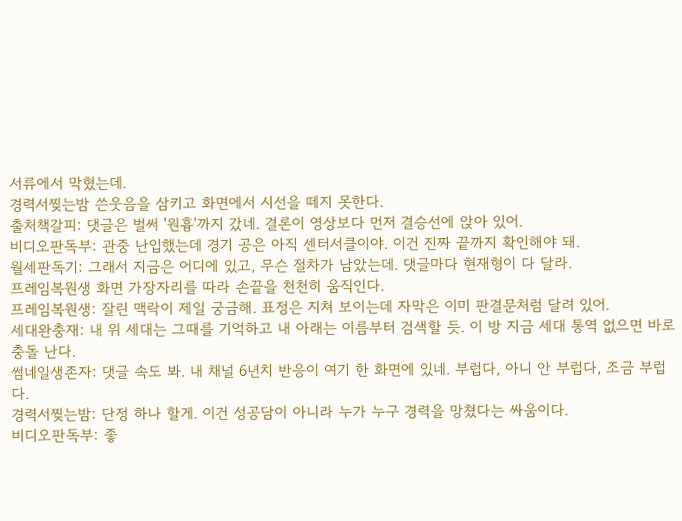서류에서 막혔는데.
경력서찢는밤 쓴웃음을 삼키고 화면에서 시선을 떼지 못한다.
출처책갈피: 댓글은 벌써 '원흉'까지 갔네. 결론이 영상보다 먼저 결승선에 앉아 있어.
비디오판독부: 관중 난입했는데 경기 공은 아직 센터서클이야. 이건 진짜 끝까지 확인해야 돼.
월세판독기: 그래서 지금은 어디에 있고, 무슨 절차가 남았는데. 댓글마다 현재형이 다 달라.
프레임복원생 화면 가장자리를 따라 손끝을 천천히 움직인다.
프레임복원생: 잘린 맥락이 제일 궁금해. 표정은 지쳐 보이는데 자막은 이미 판결문처럼 달려 있어.
세대완충재: 내 위 세대는 그때를 기억하고 내 아래는 이름부터 검색할 듯. 이 방 지금 세대 통역 없으면 바로 충돌 난다.
썸네일생존자: 댓글 속도 봐. 내 채널 6년치 반응이 여기 한 화면에 있네. 부럽다, 아니 안 부럽다, 조금 부럽다.
경력서찢는밤: 단정 하나 할게. 이건 성공담이 아니라 누가 누구 경력을 망쳤다는 싸움이다.
비디오판독부: 좋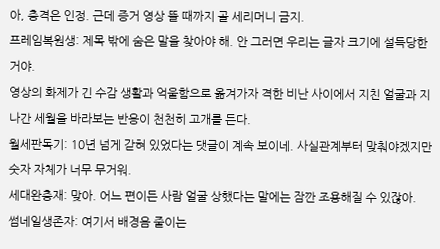아, 충격은 인정. 근데 증거 영상 뜰 때까지 골 세리머니 금지.
프레임복원생: 제목 밖에 숨은 말을 찾아야 해. 안 그러면 우리는 글자 크기에 설득당한 거야.
영상의 화제가 긴 수감 생활과 억울함으로 옮겨가자 격한 비난 사이에서 지친 얼굴과 지나간 세월을 바라보는 반응이 천천히 고개를 든다.
월세판독기: 10년 넘게 갇혀 있었다는 댓글이 계속 보이네. 사실관계부터 맞춰야겠지만 숫자 자체가 너무 무거워.
세대완충재: 맞아. 어느 편이든 사람 얼굴 상했다는 말에는 잠깐 조용해질 수 있잖아.
썸네일생존자: 여기서 배경음 줄이는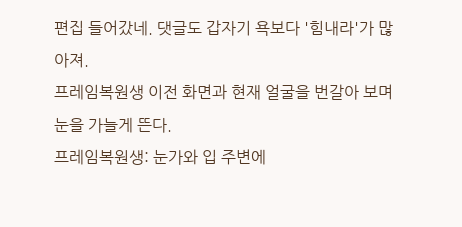편집 들어갔네. 댓글도 갑자기 욕보다 '힘내라'가 많아져.
프레임복원생 이전 화면과 현재 얼굴을 번갈아 보며 눈을 가늘게 뜬다.
프레임복원생: 눈가와 입 주변에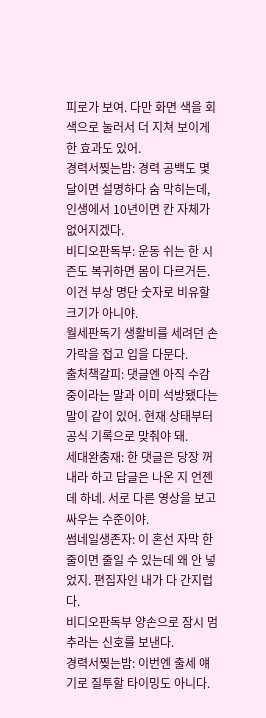피로가 보여. 다만 화면 색을 회색으로 눌러서 더 지쳐 보이게 한 효과도 있어.
경력서찢는밤: 경력 공백도 몇 달이면 설명하다 숨 막히는데, 인생에서 10년이면 칸 자체가 없어지겠다.
비디오판독부: 운동 쉬는 한 시즌도 복귀하면 몸이 다르거든. 이건 부상 명단 숫자로 비유할 크기가 아니야.
월세판독기 생활비를 세려던 손가락을 접고 입을 다문다.
출처책갈피: 댓글엔 아직 수감 중이라는 말과 이미 석방됐다는 말이 같이 있어. 현재 상태부터 공식 기록으로 맞춰야 돼.
세대완충재: 한 댓글은 당장 꺼내라 하고 답글은 나온 지 언젠데 하네. 서로 다른 영상을 보고 싸우는 수준이야.
썸네일생존자: 이 혼선 자막 한 줄이면 줄일 수 있는데 왜 안 넣었지. 편집자인 내가 다 간지럽다.
비디오판독부 양손으로 잠시 멈추라는 신호를 보낸다.
경력서찢는밤: 이번엔 출세 얘기로 질투할 타이밍도 아니다.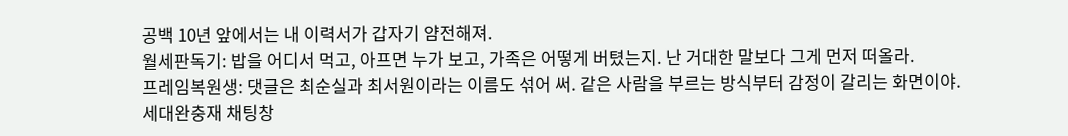공백 10년 앞에서는 내 이력서가 갑자기 얌전해져.
월세판독기: 밥을 어디서 먹고, 아프면 누가 보고, 가족은 어떻게 버텼는지. 난 거대한 말보다 그게 먼저 떠올라.
프레임복원생: 댓글은 최순실과 최서원이라는 이름도 섞어 써. 같은 사람을 부르는 방식부터 감정이 갈리는 화면이야.
세대완충재 채팅창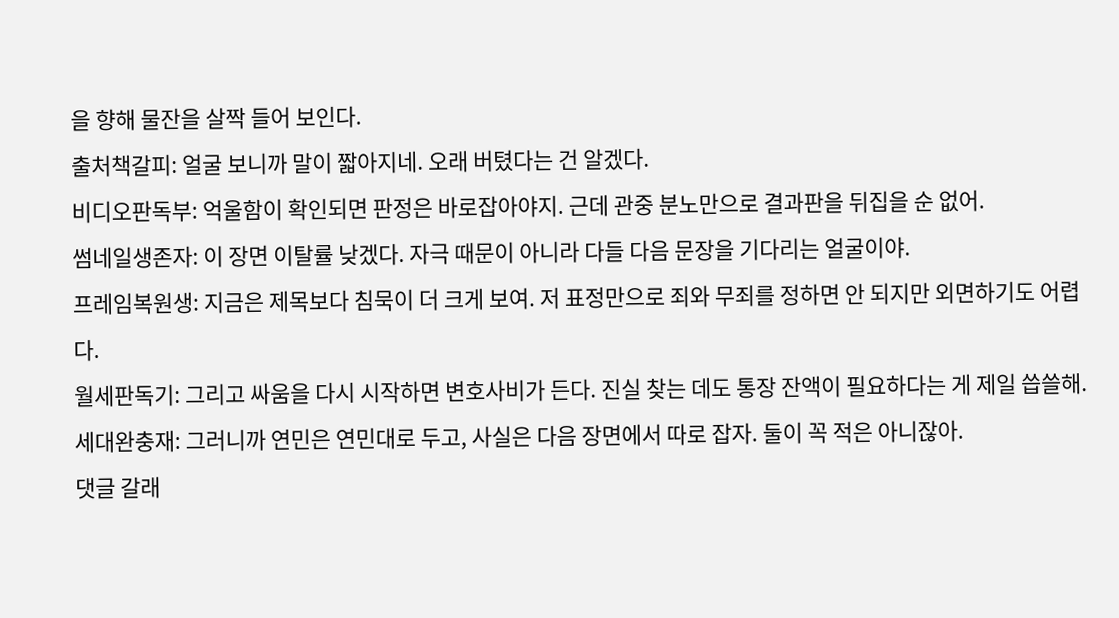을 향해 물잔을 살짝 들어 보인다.
출처책갈피: 얼굴 보니까 말이 짧아지네. 오래 버텼다는 건 알겠다.
비디오판독부: 억울함이 확인되면 판정은 바로잡아야지. 근데 관중 분노만으로 결과판을 뒤집을 순 없어.
썸네일생존자: 이 장면 이탈률 낮겠다. 자극 때문이 아니라 다들 다음 문장을 기다리는 얼굴이야.
프레임복원생: 지금은 제목보다 침묵이 더 크게 보여. 저 표정만으로 죄와 무죄를 정하면 안 되지만 외면하기도 어렵다.
월세판독기: 그리고 싸움을 다시 시작하면 변호사비가 든다. 진실 찾는 데도 통장 잔액이 필요하다는 게 제일 씁쓸해.
세대완충재: 그러니까 연민은 연민대로 두고, 사실은 다음 장면에서 따로 잡자. 둘이 꼭 적은 아니잖아.
댓글 갈래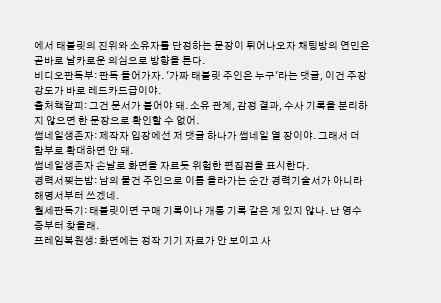에서 태블릿의 진위와 소유자를 단정하는 문장이 튀어나오자 채팅방의 연민은 곧바로 날카로운 의심으로 방향을 튼다.
비디오판독부: 판독 들어가자. '가짜 태블릿 주인은 누구'라는 댓글, 이건 주장 강도가 바로 레드카드급이야.
출처책갈피: 그건 문서가 붙어야 돼. 소유 관계, 감정 결과, 수사 기록을 분리하지 않으면 한 문장으로 확인할 수 없어.
썸네일생존자: 제작자 입장에선 저 댓글 하나가 썸네일 열 장이야. 그래서 더 함부로 확대하면 안 돼.
썸네일생존자 손날로 화면을 자르듯 위험한 편집점을 표시한다.
경력서찢는밤: 남의 물건 주인으로 이름 올라가는 순간 경력기술서가 아니라 해명서부터 쓰겠네.
월세판독기: 태블릿이면 구매 기록이나 개통 기록 같은 게 있지 않나. 난 영수증부터 찾을래.
프레임복원생: 화면에는 정작 기기 자료가 안 보이고 사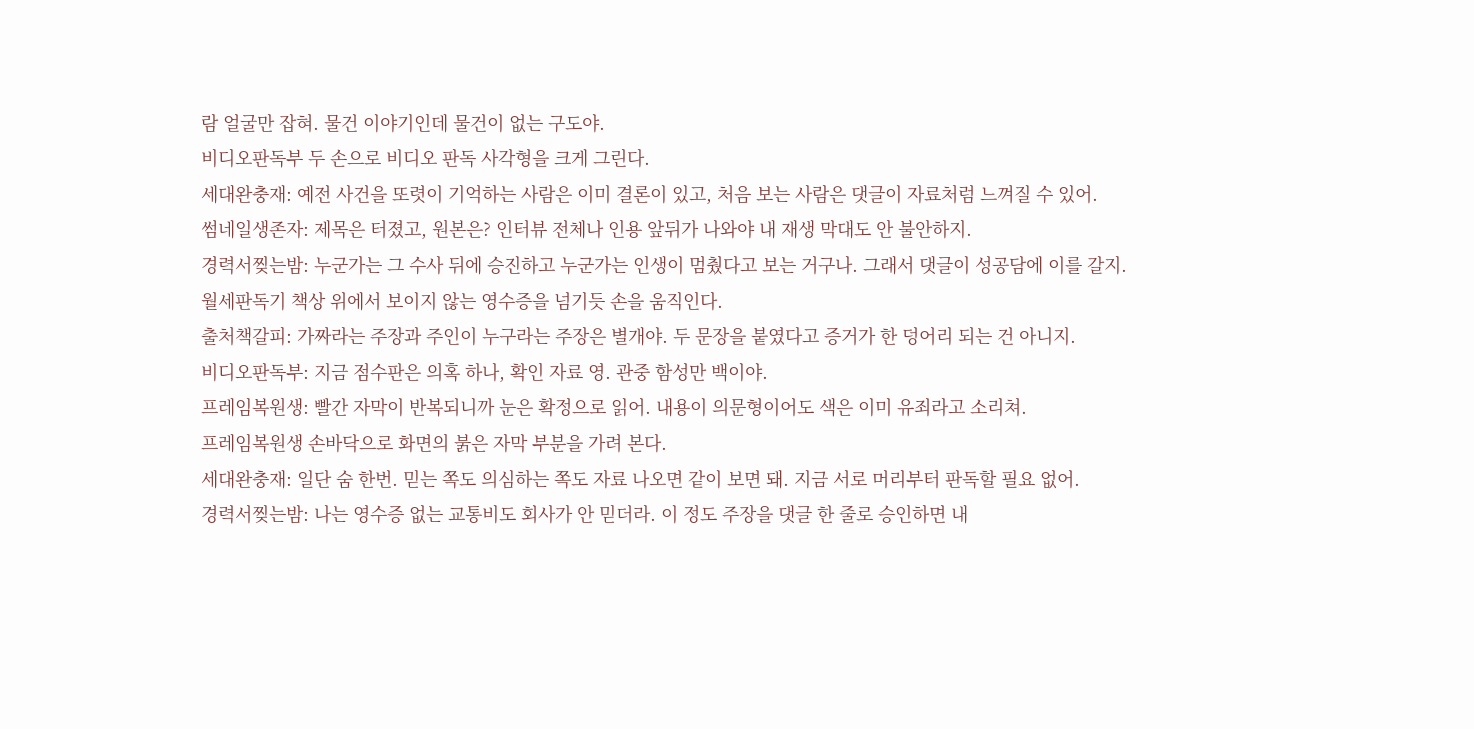람 얼굴만 잡혀. 물건 이야기인데 물건이 없는 구도야.
비디오판독부 두 손으로 비디오 판독 사각형을 크게 그린다.
세대완충재: 예전 사건을 또렷이 기억하는 사람은 이미 결론이 있고, 처음 보는 사람은 댓글이 자료처럼 느껴질 수 있어.
썸네일생존자: 제목은 터졌고, 원본은? 인터뷰 전체나 인용 앞뒤가 나와야 내 재생 막대도 안 불안하지.
경력서찢는밤: 누군가는 그 수사 뒤에 승진하고 누군가는 인생이 멈췄다고 보는 거구나. 그래서 댓글이 성공담에 이를 갈지.
월세판독기 책상 위에서 보이지 않는 영수증을 넘기듯 손을 움직인다.
출처책갈피: 가짜라는 주장과 주인이 누구라는 주장은 별개야. 두 문장을 붙였다고 증거가 한 덩어리 되는 건 아니지.
비디오판독부: 지금 점수판은 의혹 하나, 확인 자료 영. 관중 함성만 백이야.
프레임복원생: 빨간 자막이 반복되니까 눈은 확정으로 읽어. 내용이 의문형이어도 색은 이미 유죄라고 소리쳐.
프레임복원생 손바닥으로 화면의 붉은 자막 부분을 가려 본다.
세대완충재: 일단 숨 한번. 믿는 쪽도 의심하는 쪽도 자료 나오면 같이 보면 돼. 지금 서로 머리부터 판독할 필요 없어.
경력서찢는밤: 나는 영수증 없는 교통비도 회사가 안 믿더라. 이 정도 주장을 댓글 한 줄로 승인하면 내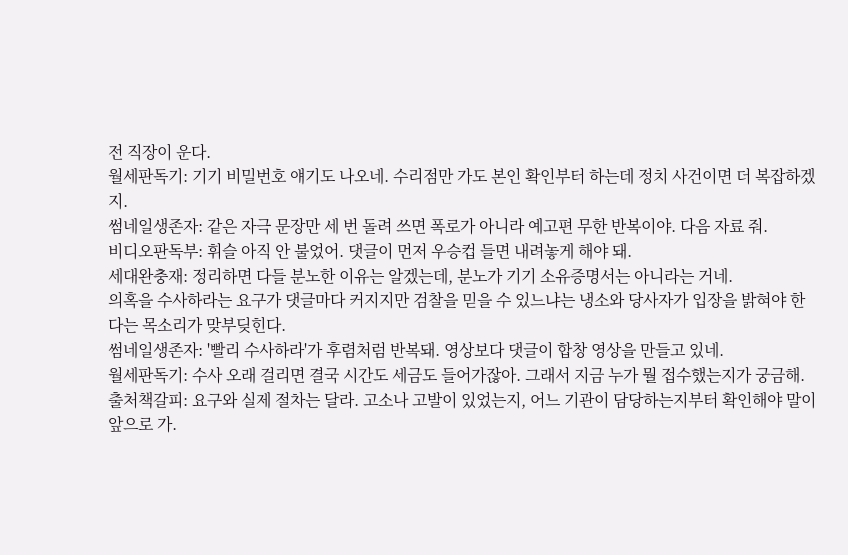전 직장이 운다.
월세판독기: 기기 비밀번호 얘기도 나오네. 수리점만 가도 본인 확인부터 하는데 정치 사건이면 더 복잡하겠지.
썸네일생존자: 같은 자극 문장만 세 번 돌려 쓰면 폭로가 아니라 예고편 무한 반복이야. 다음 자료 줘.
비디오판독부: 휘슬 아직 안 불었어. 댓글이 먼저 우승컵 들면 내려놓게 해야 돼.
세대완충재: 정리하면 다들 분노한 이유는 알겠는데, 분노가 기기 소유증명서는 아니라는 거네.
의혹을 수사하라는 요구가 댓글마다 커지지만 검찰을 믿을 수 있느냐는 냉소와 당사자가 입장을 밝혀야 한다는 목소리가 맞부딪힌다.
썸네일생존자: '빨리 수사하라'가 후렴처럼 반복돼. 영상보다 댓글이 합창 영상을 만들고 있네.
월세판독기: 수사 오래 걸리면 결국 시간도 세금도 들어가잖아. 그래서 지금 누가 뭘 접수했는지가 궁금해.
출처책갈피: 요구와 실제 절차는 달라. 고소나 고발이 있었는지, 어느 기관이 담당하는지부터 확인해야 말이 앞으로 가.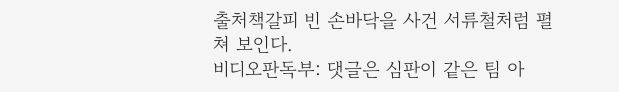출처책갈피 빈 손바닥을 사건 서류철처럼 펼쳐 보인다.
비디오판독부: 댓글은 심판이 같은 팀 아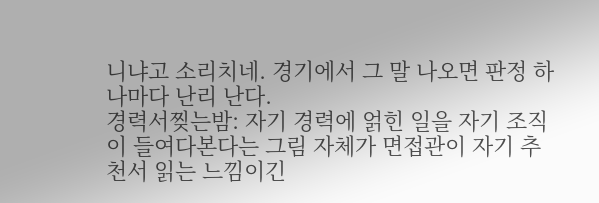니냐고 소리치네. 경기에서 그 말 나오면 판정 하나마다 난리 난다.
경력서찢는밤: 자기 경력에 얽힌 일을 자기 조직이 들여다본다는 그림 자체가 면접관이 자기 추천서 읽는 느낌이긴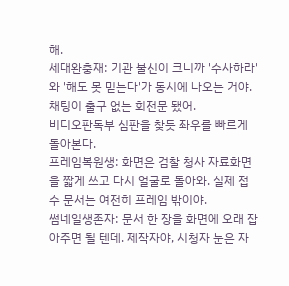해.
세대완충재: 기관 불신이 크니까 '수사하라'와 '해도 못 믿는다'가 동시에 나오는 거야. 채팅이 출구 없는 회전문 됐어.
비디오판독부 심판을 찾듯 좌우를 빠르게 돌아본다.
프레임복원생: 화면은 검찰 청사 자료화면을 짧게 쓰고 다시 얼굴로 돌아와. 실제 접수 문서는 여전히 프레임 밖이야.
썸네일생존자: 문서 한 장을 화면에 오래 잡아주면 될 텐데. 제작자야, 시청자 눈은 자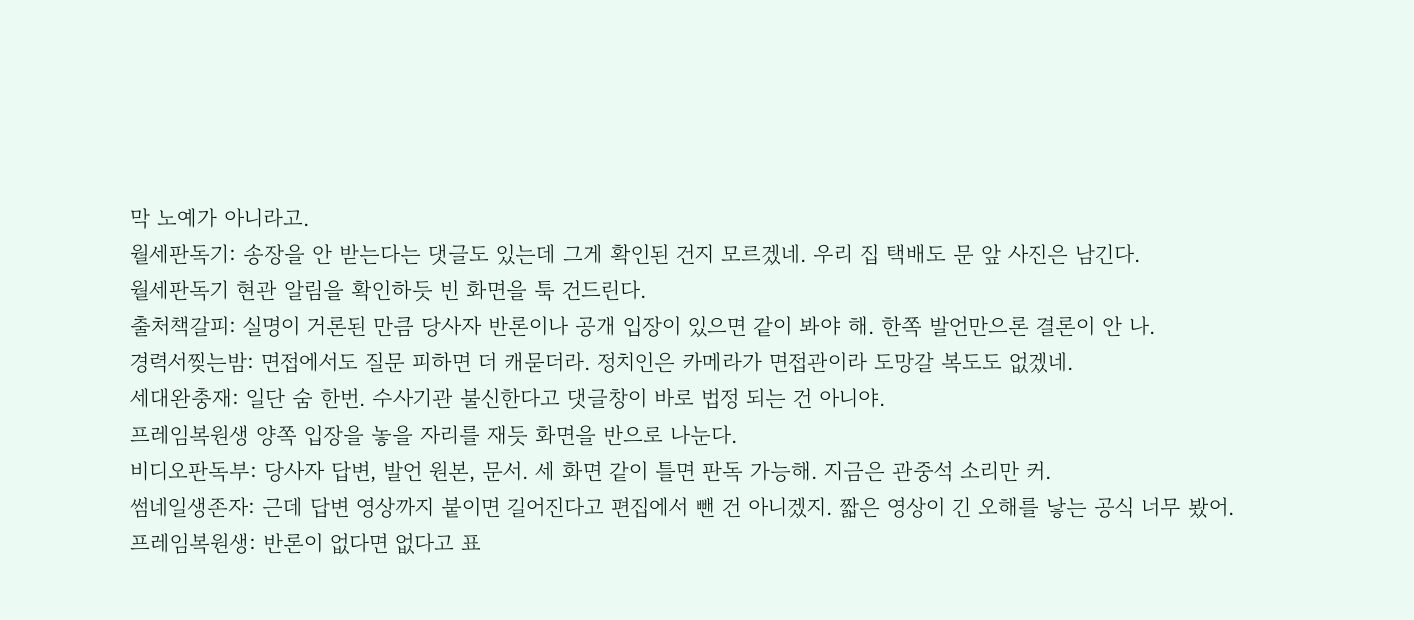막 노예가 아니라고.
월세판독기: 송장을 안 받는다는 댓글도 있는데 그게 확인된 건지 모르겠네. 우리 집 택배도 문 앞 사진은 남긴다.
월세판독기 현관 알림을 확인하듯 빈 화면을 툭 건드린다.
출처책갈피: 실명이 거론된 만큼 당사자 반론이나 공개 입장이 있으면 같이 봐야 해. 한쪽 발언만으론 결론이 안 나.
경력서찢는밤: 면접에서도 질문 피하면 더 캐묻더라. 정치인은 카메라가 면접관이라 도망갈 복도도 없겠네.
세대완충재: 일단 숨 한번. 수사기관 불신한다고 댓글창이 바로 법정 되는 건 아니야.
프레임복원생 양쪽 입장을 놓을 자리를 재듯 화면을 반으로 나눈다.
비디오판독부: 당사자 답변, 발언 원본, 문서. 세 화면 같이 틀면 판독 가능해. 지금은 관중석 소리만 커.
썸네일생존자: 근데 답변 영상까지 붙이면 길어진다고 편집에서 뺀 건 아니겠지. 짧은 영상이 긴 오해를 낳는 공식 너무 봤어.
프레임복원생: 반론이 없다면 없다고 표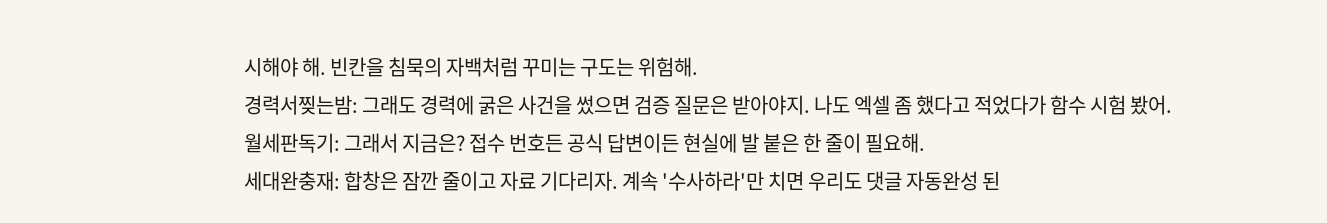시해야 해. 빈칸을 침묵의 자백처럼 꾸미는 구도는 위험해.
경력서찢는밤: 그래도 경력에 굵은 사건을 썼으면 검증 질문은 받아야지. 나도 엑셀 좀 했다고 적었다가 함수 시험 봤어.
월세판독기: 그래서 지금은? 접수 번호든 공식 답변이든 현실에 발 붙은 한 줄이 필요해.
세대완충재: 합창은 잠깐 줄이고 자료 기다리자. 계속 '수사하라'만 치면 우리도 댓글 자동완성 된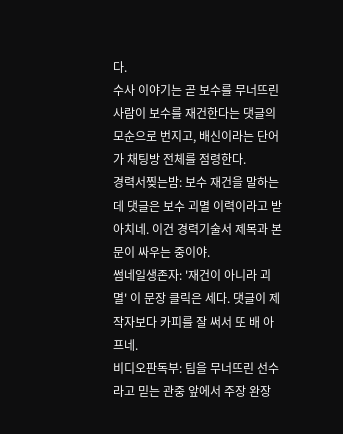다.
수사 이야기는 곧 보수를 무너뜨린 사람이 보수를 재건한다는 댓글의 모순으로 번지고, 배신이라는 단어가 채팅방 전체를 점령한다.
경력서찢는밤: 보수 재건을 말하는데 댓글은 보수 괴멸 이력이라고 받아치네. 이건 경력기술서 제목과 본문이 싸우는 중이야.
썸네일생존자: '재건이 아니라 괴멸' 이 문장 클릭은 세다. 댓글이 제작자보다 카피를 잘 써서 또 배 아프네.
비디오판독부: 팀을 무너뜨린 선수라고 믿는 관중 앞에서 주장 완장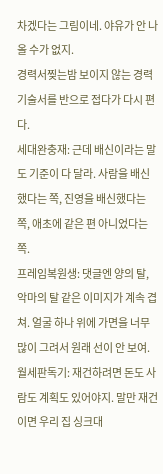차겠다는 그림이네. 야유가 안 나올 수가 없지.
경력서찢는밤 보이지 않는 경력기술서를 반으로 접다가 다시 편다.
세대완충재: 근데 배신이라는 말도 기준이 다 달라. 사람을 배신했다는 쪽, 진영을 배신했다는 쪽, 애초에 같은 편 아니었다는 쪽.
프레임복원생: 댓글엔 양의 탈, 악마의 탈 같은 이미지가 계속 겹쳐. 얼굴 하나 위에 가면을 너무 많이 그려서 원래 선이 안 보여.
월세판독기: 재건하려면 돈도 사람도 계획도 있어야지. 말만 재건이면 우리 집 싱크대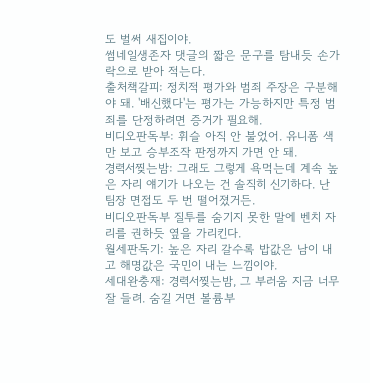도 벌써 새집이야.
썸네일생존자 댓글의 짧은 문구를 탐내듯 손가락으로 받아 적는다.
출처책갈피: 정치적 평가와 범죄 주장은 구분해야 돼. '배신했다'는 평가는 가능하지만 특정 범죄를 단정하려면 증거가 필요해.
비디오판독부: 휘슬 아직 안 불었어. 유니폼 색만 보고 승부조작 판정까지 가면 안 돼.
경력서찢는밤: 그래도 그렇게 욕먹는데 계속 높은 자리 얘기가 나오는 건 솔직히 신기하다. 난 팀장 면접도 두 번 떨어졌거든.
비디오판독부 질투를 숨기지 못한 말에 벤치 자리를 권하듯 옆을 가리킨다.
월세판독기: 높은 자리 갈수록 밥값은 남이 내고 해명값은 국민이 내는 느낌이야.
세대완충재: 경력서찢는밤, 그 부러움 지금 너무 잘 들려. 숨길 거면 볼륨부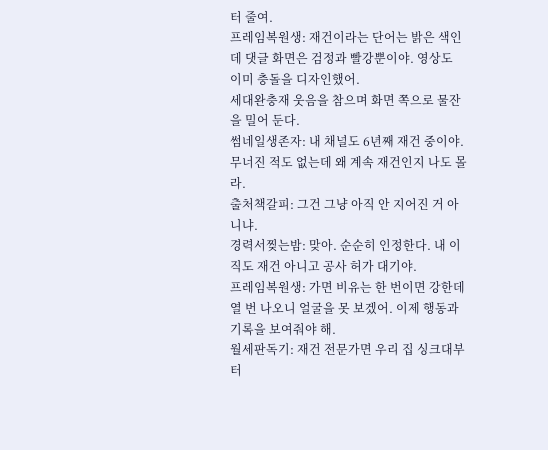터 줄여.
프레임복원생: 재건이라는 단어는 밝은 색인데 댓글 화면은 검정과 빨강뿐이야. 영상도 이미 충돌을 디자인했어.
세대완충재 웃음을 참으며 화면 쪽으로 물잔을 밀어 둔다.
썸네일생존자: 내 채널도 6년째 재건 중이야. 무너진 적도 없는데 왜 계속 재건인지 나도 몰라.
출처책갈피: 그건 그냥 아직 안 지어진 거 아니냐.
경력서찢는밤: 맞아. 순순히 인정한다. 내 이직도 재건 아니고 공사 허가 대기야.
프레임복원생: 가면 비유는 한 번이면 강한데 열 번 나오니 얼굴을 못 보겠어. 이제 행동과 기록을 보여줘야 해.
월세판독기: 재건 전문가면 우리 집 싱크대부터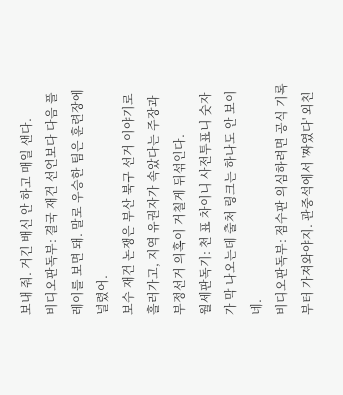보내 줘. 거긴 배신 안 하고 매일 샌다.
비디오판독부: 결국 재건 선언보다 다음 플레이를 보면 돼. 말로 우승한 팀은 훈련장에 널렸어.
보수 재건 논쟁은 부산 북구 선거 이야기로 흘러가고, 지역 유권자가 속았다는 주장과 부정선거 의혹이 거칠게 뒤섞인다.
월세판독기: 천 표 차이니 사전투표니 숫자가 막 나오는데 출처 링크는 하나도 안 보이네.
비디오판독부: 점수판 의심하려면 공식 기록부터 가져와야지. 관중석에서 '짜였다' 외친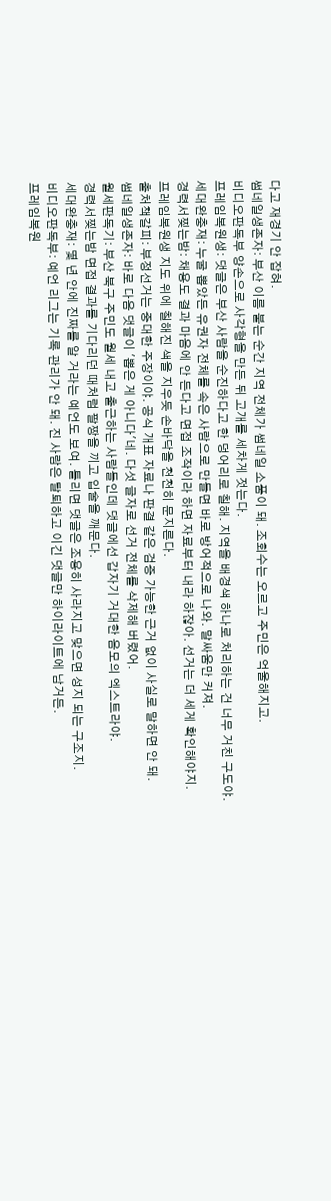다고 재경기 안 잡혀.
썸네일생존자: 부산 이름 붙는 순간 지역 전체가 썸네일 소품이 돼. 조회수는 오르고 주민은 억울해지고.
비디오판독부 양손으로 사각형을 만든 뒤 고개를 세차게 젓는다.
프레임복원생: 댓글은 부산 사람을 순진하다고 한 덩어리로 칠해. 지역을 배경색 하나로 처리하는 건 너무 거친 구도야.
세대완충재: 누굴 뽑았든 유권자 전체를 속은 사람으로 만들면 바로 방어적으로 나와. 말싸움만 커져.
경력서찢는밤: 채용도 결과 마음에 안 든다고 면접 조작이라 하면 자료부터 내라 하잖아. 선거는 더 세게 확인해야지.
프레임복원생 지도 위에 칠해진 색을 지우듯 손바닥을 천천히 문지른다.
출처책갈피: 부정선거는 중대한 주장이야. 공식 개표 자료나 판결 같은 검증 가능한 근거 없이 사실로 말하면 안 돼.
썸네일생존자: 바로 다음 댓글이 '뽑은 게 아니다'네. 다섯 글자로 선거 전체를 삭제해 버렸어.
월세판독기: 부산 북구 주민도 월세 내고 출근하는 사람들인데 댓글에선 갑자기 거대한 음모의 엑스트라야.
경력서찢는밤 면접 결과를 기다리던 때처럼 팔짱을 끼고 입술을 깨문다.
세대완충재: 몇 년 안에 진짜를 알 거라는 예언도 보여. 틀리면 댓글은 조용히 사라지고 맞으면 성지 되는 구조지.
비디오판독부: 예언 리그는 기록 관리가 안 돼. 진 사람은 탈퇴하고 이긴 댓글만 하이라이트에 남거든.
프레임복원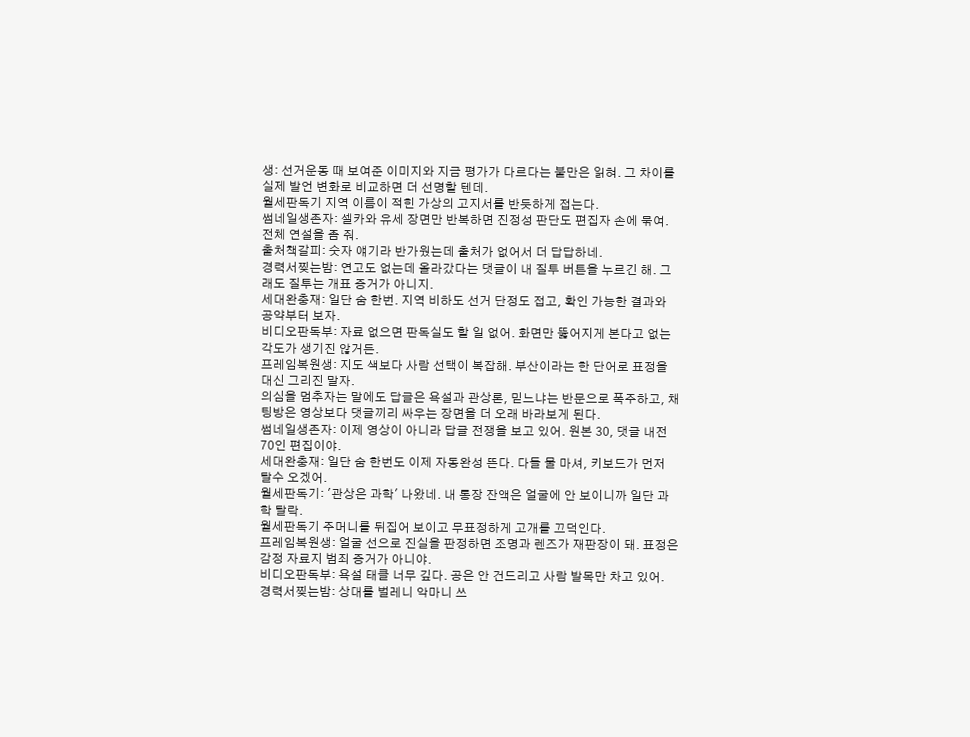생: 선거운동 때 보여준 이미지와 지금 평가가 다르다는 불만은 읽혀. 그 차이를 실제 발언 변화로 비교하면 더 선명할 텐데.
월세판독기 지역 이름이 적힌 가상의 고지서를 반듯하게 접는다.
썸네일생존자: 셀카와 유세 장면만 반복하면 진정성 판단도 편집자 손에 묶여. 전체 연설을 좀 줘.
출처책갈피: 숫자 얘기라 반가웠는데 출처가 없어서 더 답답하네.
경력서찢는밤: 연고도 없는데 올라갔다는 댓글이 내 질투 버튼을 누르긴 해. 그래도 질투는 개표 증거가 아니지.
세대완충재: 일단 숨 한번. 지역 비하도 선거 단정도 접고, 확인 가능한 결과와 공약부터 보자.
비디오판독부: 자료 없으면 판독실도 할 일 없어. 화면만 뚫어지게 본다고 없는 각도가 생기진 않거든.
프레임복원생: 지도 색보다 사람 선택이 복잡해. 부산이라는 한 단어로 표정을 대신 그리진 말자.
의심을 멈추자는 말에도 답글은 욕설과 관상론, 믿느냐는 반문으로 폭주하고, 채팅방은 영상보다 댓글끼리 싸우는 장면을 더 오래 바라보게 된다.
썸네일생존자: 이제 영상이 아니라 답글 전쟁을 보고 있어. 원본 30, 댓글 내전 70인 편집이야.
세대완충재: 일단 숨 한번도 이제 자동완성 뜬다. 다들 물 마셔, 키보드가 먼저 탈수 오겠어.
월세판독기: '관상은 과학' 나왔네. 내 통장 잔액은 얼굴에 안 보이니까 일단 과학 탈락.
월세판독기 주머니를 뒤집어 보이고 무표정하게 고개를 끄덕인다.
프레임복원생: 얼굴 선으로 진실을 판정하면 조명과 렌즈가 재판장이 돼. 표정은 감정 자료지 범죄 증거가 아니야.
비디오판독부: 욕설 태클 너무 깊다. 공은 안 건드리고 사람 발목만 차고 있어.
경력서찢는밤: 상대를 벌레니 악마니 쓰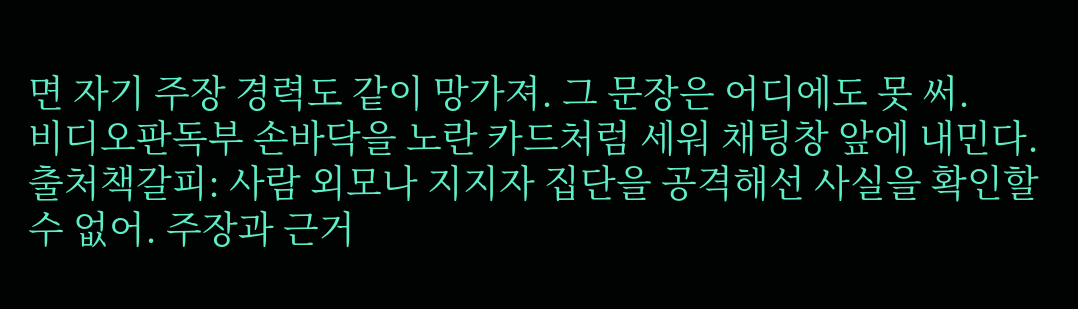면 자기 주장 경력도 같이 망가져. 그 문장은 어디에도 못 써.
비디오판독부 손바닥을 노란 카드처럼 세워 채팅창 앞에 내민다.
출처책갈피: 사람 외모나 지지자 집단을 공격해선 사실을 확인할 수 없어. 주장과 근거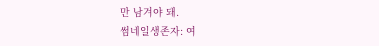만 남겨야 돼.
썸네일생존자: 여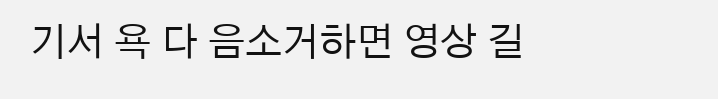기서 욕 다 음소거하면 영상 길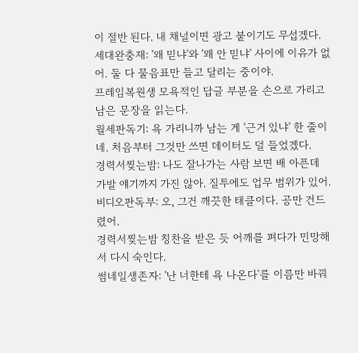이 절반 된다. 내 채널이면 광고 붙이기도 무섭겠다.
세대완충재: '왜 믿냐'와 '왜 안 믿냐' 사이에 이유가 없어. 둘 다 물음표만 들고 달리는 중이야.
프레임복원생 모욕적인 답글 부분을 손으로 가리고 남은 문장을 읽는다.
월세판독기: 욕 가리니까 남는 게 '근거 있냐' 한 줄이네. 처음부터 그것만 쓰면 데이터도 덜 들었겠다.
경력서찢는밤: 나도 잘나가는 사람 보면 배 아픈데 가발 얘기까지 가진 않아. 질투에도 업무 범위가 있어.
비디오판독부: 오, 그건 깨끗한 태클이다. 공만 건드렸어.
경력서찢는밤 칭찬을 받은 듯 어깨를 펴다가 민망해서 다시 숙인다.
썸네일생존자: '난 너한테 욕 나온다'를 이름만 바꿔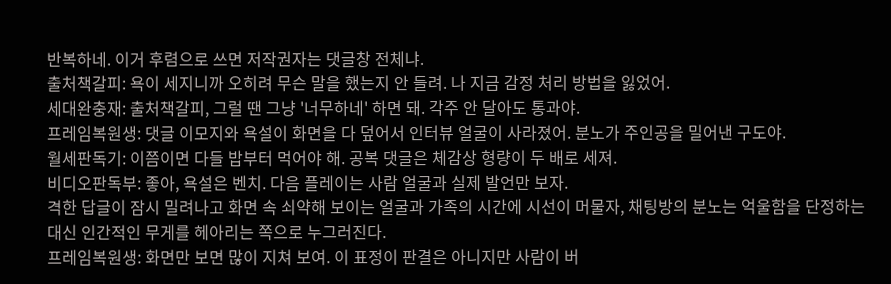반복하네. 이거 후렴으로 쓰면 저작권자는 댓글창 전체냐.
출처책갈피: 욕이 세지니까 오히려 무슨 말을 했는지 안 들려. 나 지금 감정 처리 방법을 잃었어.
세대완충재: 출처책갈피, 그럴 땐 그냥 '너무하네' 하면 돼. 각주 안 달아도 통과야.
프레임복원생: 댓글 이모지와 욕설이 화면을 다 덮어서 인터뷰 얼굴이 사라졌어. 분노가 주인공을 밀어낸 구도야.
월세판독기: 이쯤이면 다들 밥부터 먹어야 해. 공복 댓글은 체감상 형량이 두 배로 세져.
비디오판독부: 좋아, 욕설은 벤치. 다음 플레이는 사람 얼굴과 실제 발언만 보자.
격한 답글이 잠시 밀려나고 화면 속 쇠약해 보이는 얼굴과 가족의 시간에 시선이 머물자, 채팅방의 분노는 억울함을 단정하는 대신 인간적인 무게를 헤아리는 쪽으로 누그러진다.
프레임복원생: 화면만 보면 많이 지쳐 보여. 이 표정이 판결은 아니지만 사람이 버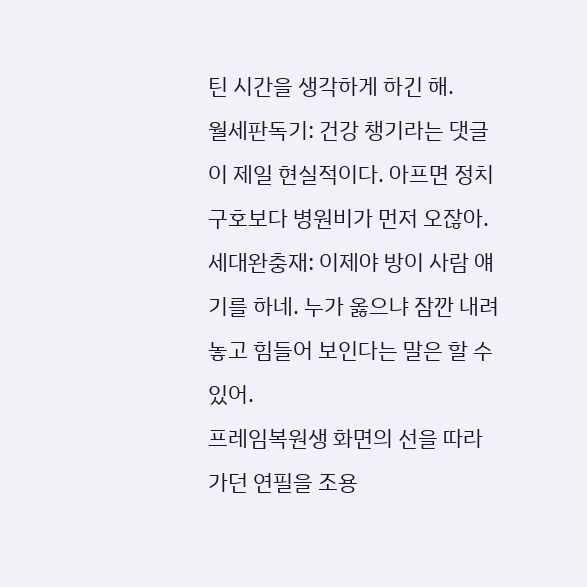틴 시간을 생각하게 하긴 해.
월세판독기: 건강 챙기라는 댓글이 제일 현실적이다. 아프면 정치 구호보다 병원비가 먼저 오잖아.
세대완충재: 이제야 방이 사람 얘기를 하네. 누가 옳으냐 잠깐 내려놓고 힘들어 보인다는 말은 할 수 있어.
프레임복원생 화면의 선을 따라가던 연필을 조용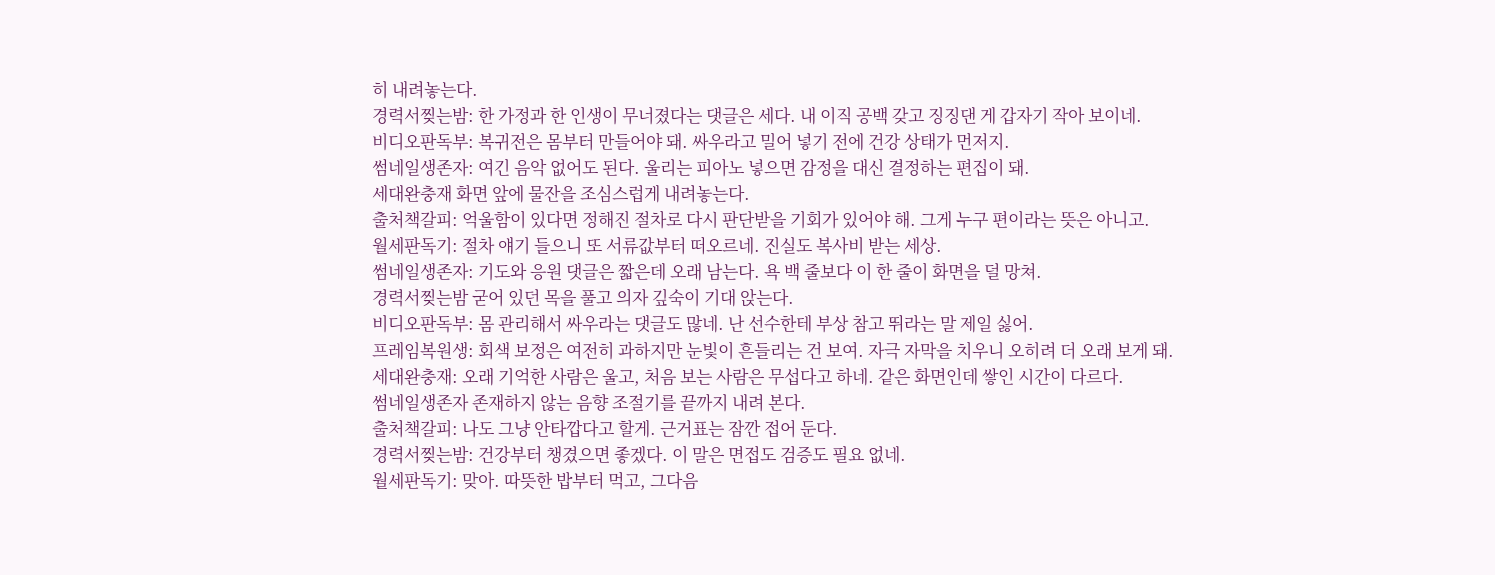히 내려놓는다.
경력서찢는밤: 한 가정과 한 인생이 무너졌다는 댓글은 세다. 내 이직 공백 갖고 징징댄 게 갑자기 작아 보이네.
비디오판독부: 복귀전은 몸부터 만들어야 돼. 싸우라고 밀어 넣기 전에 건강 상태가 먼저지.
썸네일생존자: 여긴 음악 없어도 된다. 울리는 피아노 넣으면 감정을 대신 결정하는 편집이 돼.
세대완충재 화면 앞에 물잔을 조심스럽게 내려놓는다.
출처책갈피: 억울함이 있다면 정해진 절차로 다시 판단받을 기회가 있어야 해. 그게 누구 편이라는 뜻은 아니고.
월세판독기: 절차 얘기 들으니 또 서류값부터 떠오르네. 진실도 복사비 받는 세상.
썸네일생존자: 기도와 응원 댓글은 짧은데 오래 남는다. 욕 백 줄보다 이 한 줄이 화면을 덜 망쳐.
경력서찢는밤 굳어 있던 목을 풀고 의자 깊숙이 기대 앉는다.
비디오판독부: 몸 관리해서 싸우라는 댓글도 많네. 난 선수한테 부상 참고 뛰라는 말 제일 싫어.
프레임복원생: 회색 보정은 여전히 과하지만 눈빛이 흔들리는 건 보여. 자극 자막을 치우니 오히려 더 오래 보게 돼.
세대완충재: 오래 기억한 사람은 울고, 처음 보는 사람은 무섭다고 하네. 같은 화면인데 쌓인 시간이 다르다.
썸네일생존자 존재하지 않는 음향 조절기를 끝까지 내려 본다.
출처책갈피: 나도 그냥 안타깝다고 할게. 근거표는 잠깐 접어 둔다.
경력서찢는밤: 건강부터 챙겼으면 좋겠다. 이 말은 면접도 검증도 필요 없네.
월세판독기: 맞아. 따뜻한 밥부터 먹고, 그다음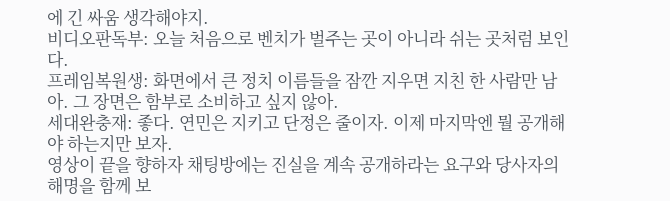에 긴 싸움 생각해야지.
비디오판독부: 오늘 처음으로 벤치가 벌주는 곳이 아니라 쉬는 곳처럼 보인다.
프레임복원생: 화면에서 큰 정치 이름들을 잠깐 지우면 지친 한 사람만 남아. 그 장면은 함부로 소비하고 싶지 않아.
세대완충재: 좋다. 연민은 지키고 단정은 줄이자. 이제 마지막엔 뭘 공개해야 하는지만 보자.
영상이 끝을 향하자 채팅방에는 진실을 계속 공개하라는 요구와 당사자의 해명을 함께 보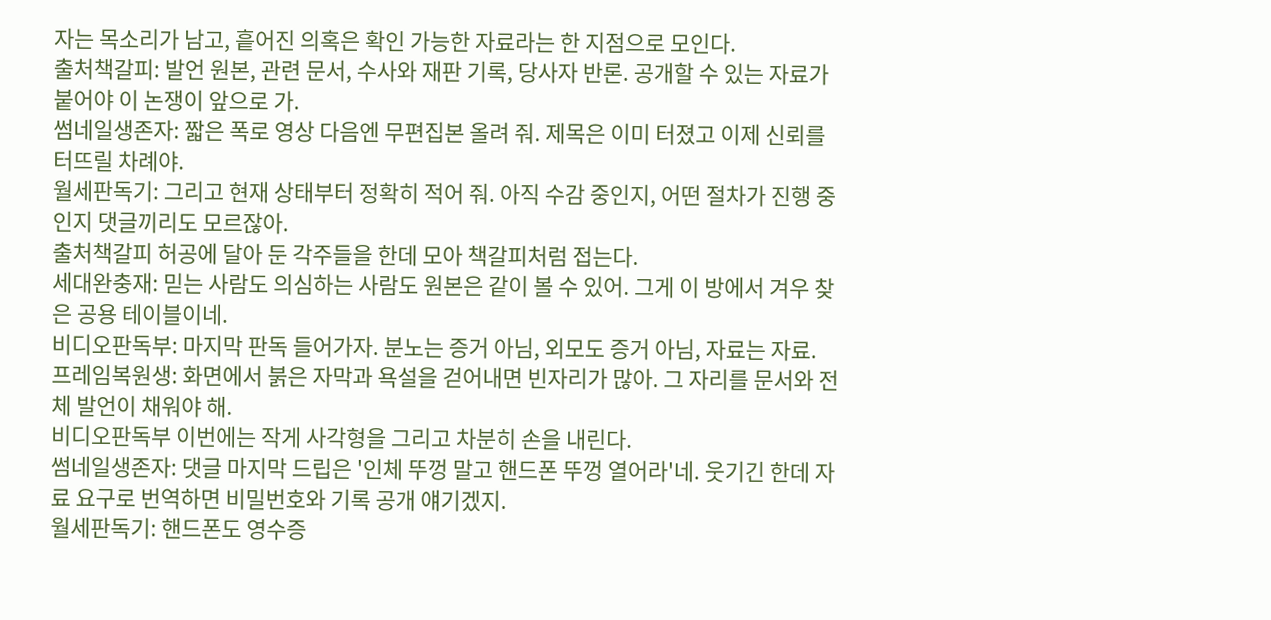자는 목소리가 남고, 흩어진 의혹은 확인 가능한 자료라는 한 지점으로 모인다.
출처책갈피: 발언 원본, 관련 문서, 수사와 재판 기록, 당사자 반론. 공개할 수 있는 자료가 붙어야 이 논쟁이 앞으로 가.
썸네일생존자: 짧은 폭로 영상 다음엔 무편집본 올려 줘. 제목은 이미 터졌고 이제 신뢰를 터뜨릴 차례야.
월세판독기: 그리고 현재 상태부터 정확히 적어 줘. 아직 수감 중인지, 어떤 절차가 진행 중인지 댓글끼리도 모르잖아.
출처책갈피 허공에 달아 둔 각주들을 한데 모아 책갈피처럼 접는다.
세대완충재: 믿는 사람도 의심하는 사람도 원본은 같이 볼 수 있어. 그게 이 방에서 겨우 찾은 공용 테이블이네.
비디오판독부: 마지막 판독 들어가자. 분노는 증거 아님, 외모도 증거 아님, 자료는 자료.
프레임복원생: 화면에서 붉은 자막과 욕설을 걷어내면 빈자리가 많아. 그 자리를 문서와 전체 발언이 채워야 해.
비디오판독부 이번에는 작게 사각형을 그리고 차분히 손을 내린다.
썸네일생존자: 댓글 마지막 드립은 '인체 뚜껑 말고 핸드폰 뚜껑 열어라'네. 웃기긴 한데 자료 요구로 번역하면 비밀번호와 기록 공개 얘기겠지.
월세판독기: 핸드폰도 영수증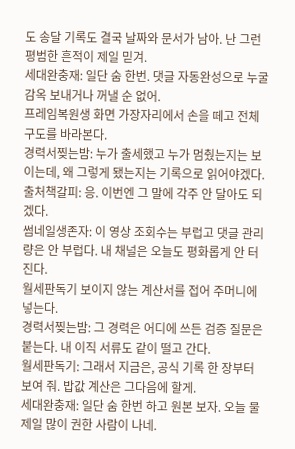도 송달 기록도 결국 날짜와 문서가 남아. 난 그런 평범한 흔적이 제일 믿겨.
세대완충재: 일단 숨 한번. 댓글 자동완성으로 누굴 감옥 보내거나 꺼낼 순 없어.
프레임복원생 화면 가장자리에서 손을 떼고 전체 구도를 바라본다.
경력서찢는밤: 누가 출세했고 누가 멈췄는지는 보이는데, 왜 그렇게 됐는지는 기록으로 읽어야겠다.
출처책갈피: 응. 이번엔 그 말에 각주 안 달아도 되겠다.
썸네일생존자: 이 영상 조회수는 부럽고 댓글 관리량은 안 부럽다. 내 채널은 오늘도 평화롭게 안 터진다.
월세판독기 보이지 않는 계산서를 접어 주머니에 넣는다.
경력서찢는밤: 그 경력은 어디에 쓰든 검증 질문은 붙는다. 내 이직 서류도 같이 떨고 간다.
월세판독기: 그래서 지금은, 공식 기록 한 장부터 보여 줘. 밥값 계산은 그다음에 할게.
세대완충재: 일단 숨 한번 하고 원본 보자. 오늘 물 제일 많이 권한 사람이 나네.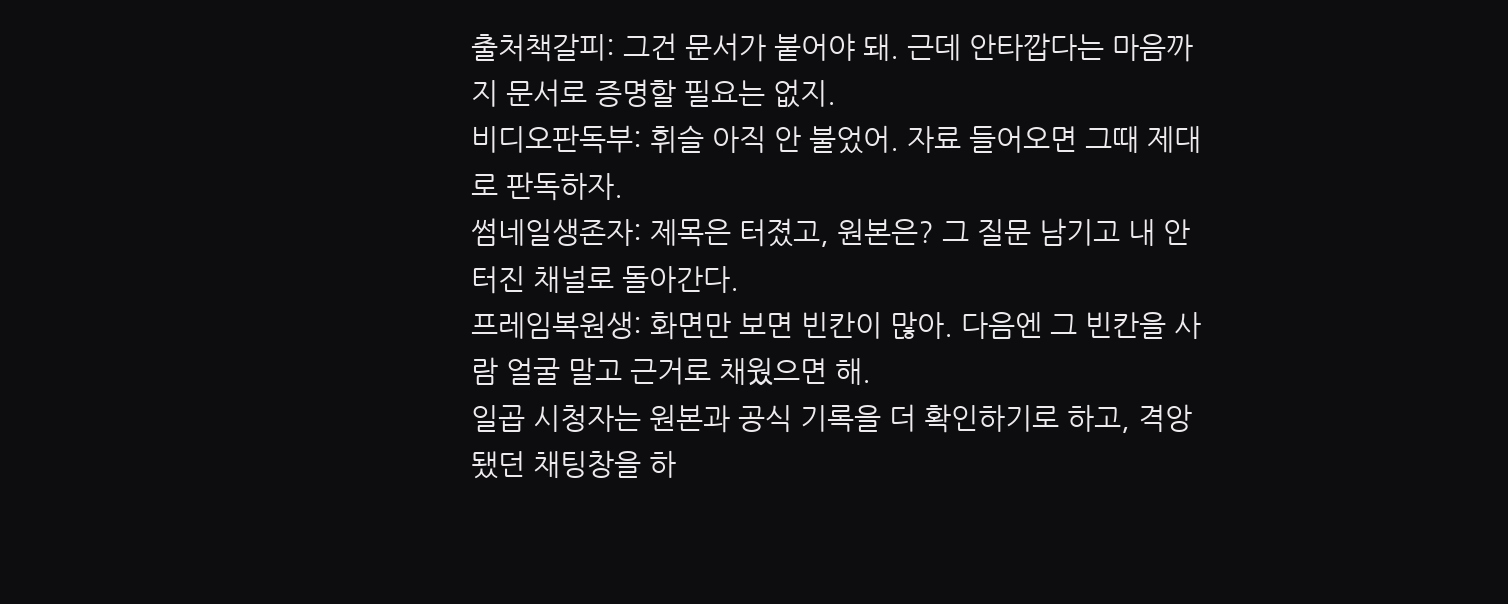출처책갈피: 그건 문서가 붙어야 돼. 근데 안타깝다는 마음까지 문서로 증명할 필요는 없지.
비디오판독부: 휘슬 아직 안 불었어. 자료 들어오면 그때 제대로 판독하자.
썸네일생존자: 제목은 터졌고, 원본은? 그 질문 남기고 내 안 터진 채널로 돌아간다.
프레임복원생: 화면만 보면 빈칸이 많아. 다음엔 그 빈칸을 사람 얼굴 말고 근거로 채웠으면 해.
일곱 시청자는 원본과 공식 기록을 더 확인하기로 하고, 격앙됐던 채팅창을 하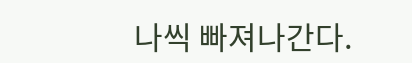나씩 빠져나간다.